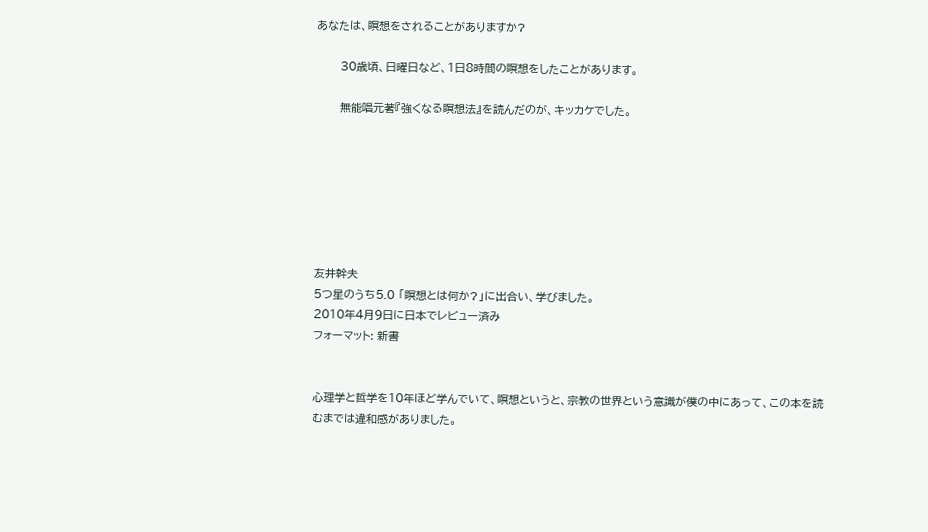あなたは、瞑想をされることがありますか?

      30歳頃、日曜日など、1日8時間の瞑想をしたことがあります。

      無能唱元著『強くなる瞑想法』を読んだのが、キッカケでした。







友井幹夫
5つ星のうち5.0 「瞑想とは何か?」に出合い、学びました。
2010年4月9日に日本でレビュー済み
フォーマット: 新書


心理学と哲学を10年ほど学んでいて、瞑想というと、宗教の世界という意識が僕の中にあって、この本を読むまでは違和感がありました。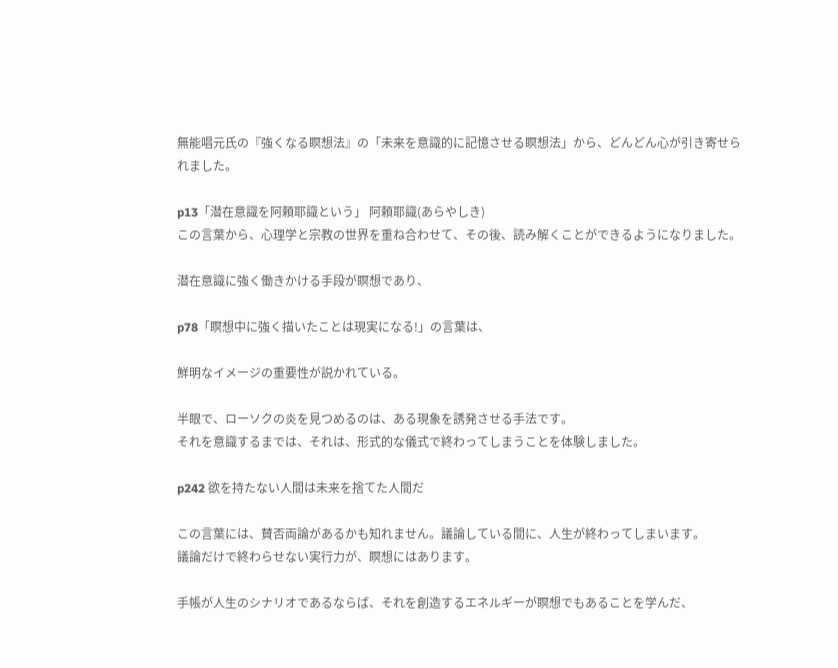無能唱元氏の『強くなる瞑想法』の「未来を意識的に記憶させる瞑想法」から、どんどん心が引き寄せられました。

p13「潜在意識を阿頼耶識という」 阿頼耶識(あらやしき)
この言葉から、心理学と宗教の世界を重ね合わせて、その後、読み解くことができるようになりました。

潜在意識に強く働きかける手段が瞑想であり、

p78「瞑想中に強く描いたことは現実になる!」の言葉は、

鮮明なイメージの重要性が説かれている。

半眼で、ローソクの炎を見つめるのは、ある現象を誘発させる手法です。
それを意識するまでは、それは、形式的な儀式で終わってしまうことを体験しました。

p242 欲を持たない人間は未来を捨てた人間だ

この言葉には、賛否両論があるかも知れません。議論している間に、人生が終わってしまいます。
議論だけで終わらせない実行力が、瞑想にはあります。

手帳が人生のシナリオであるならば、それを創造するエネルギーが瞑想でもあることを学んだ、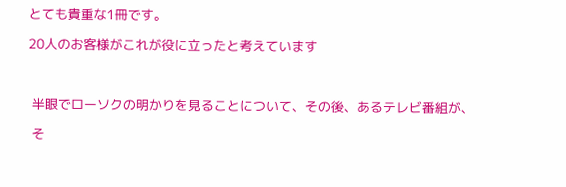とても貴重な1冊です。

20人のお客様がこれが役に立ったと考えています



 半眼でローソクの明かりを見ることについて、その後、あるテレビ番組が、

 そ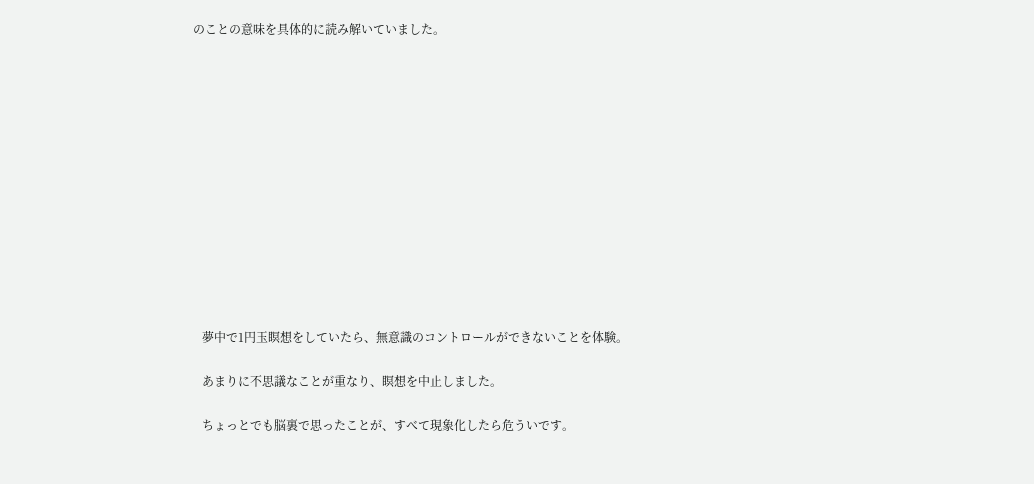のことの意味を具体的に読み解いていました。













   夢中で1円玉瞑想をしていたら、無意識のコントロールができないことを体験。

   あまりに不思議なことが重なり、瞑想を中止しました。

   ちょっとでも脳裏で思ったことが、すべて現象化したら危ういです。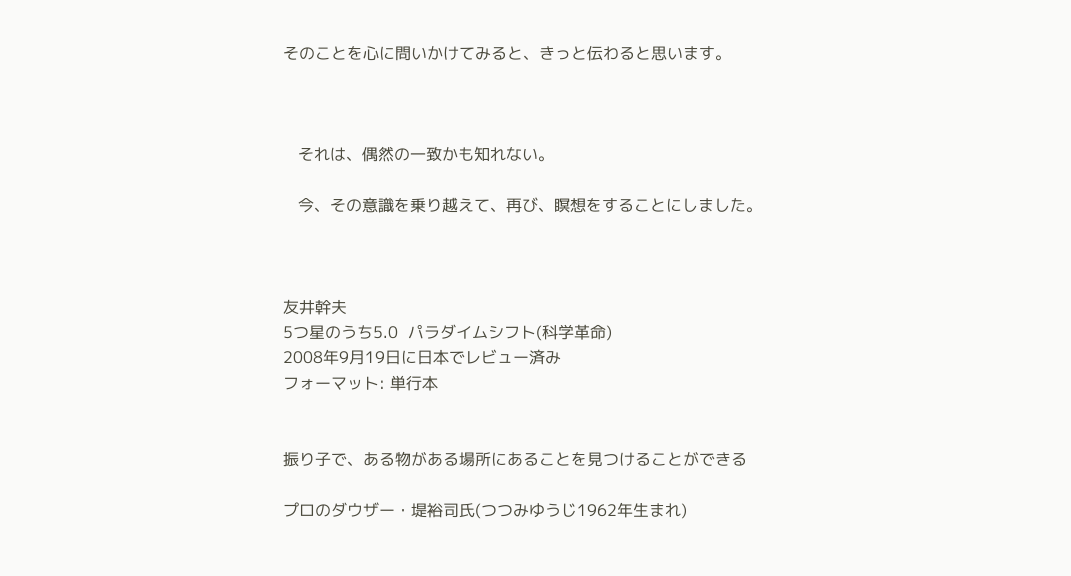そのことを心に問いかけてみると、きっと伝わると思います。



   それは、偶然の一致かも知れない。

   今、その意識を乗り越えて、再び、瞑想をすることにしました。



友井幹夫
5つ星のうち5.0  パラダイムシフト(科学革命)
2008年9月19日に日本でレビュー済み
フォーマット: 単行本


振り子で、ある物がある場所にあることを見つけることができる

プロのダウザー・堤裕司氏(つつみゆうじ1962年生まれ)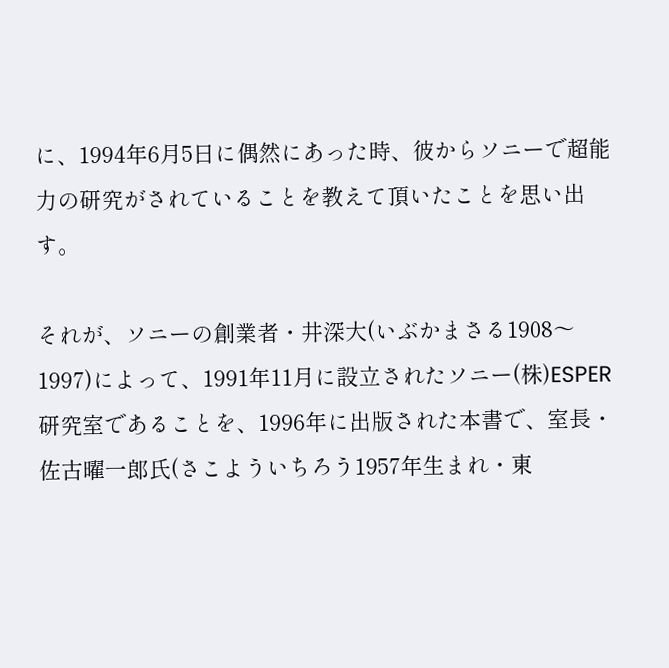に、1994年6月5日に偶然にあった時、彼からソニーで超能力の研究がされていることを教えて頂いたことを思い出す。

それが、ソニーの創業者・井深大(いぶかまさる1908〜1997)によって、1991年11月に設立されたソニー(株)ESPER研究室であることを、1996年に出版された本書で、室長・佐古曜一郎氏(さこよういちろう1957年生まれ・東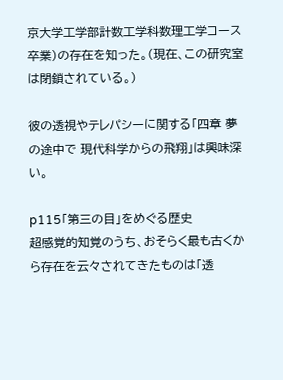京大学工学部計数工学科数理工学コース卒業)の存在を知った。(現在、この研究室は閉鎖されている。)

彼の透視やテレパシーに関する「四章 夢の途中で 現代科学からの飛翔」は興味深い。

p115「第三の目」をめぐる歴史
超感覚的知覚のうち、おそらく最も古くから存在を云々されてきたものは「透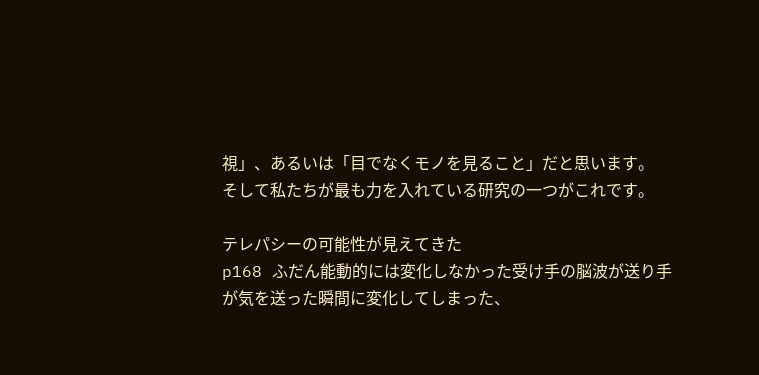視」、あるいは「目でなくモノを見ること」だと思います。
そして私たちが最も力を入れている研究の一つがこれです。

テレパシーの可能性が見えてきた
p168 ふだん能動的には変化しなかった受け手の脳波が送り手が気を送った瞬間に変化してしまった、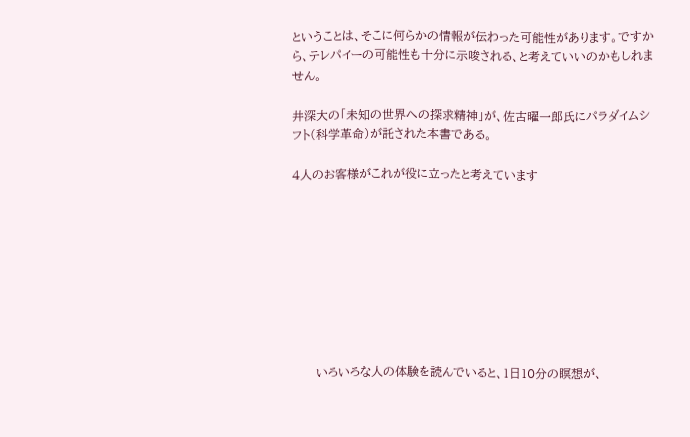ということは、そこに何らかの情報が伝わった可能性があります。ですから、テレパイーの可能性も十分に示唆される、と考えていいのかもしれません。

井深大の「未知の世界への探求精神」が、佐古曜一郎氏にパラダイムシフト(科学革命)が託された本書である。

4人のお客様がこれが役に立ったと考えています









      いろいろな人の体験を読んでいると、1日10分の瞑想が、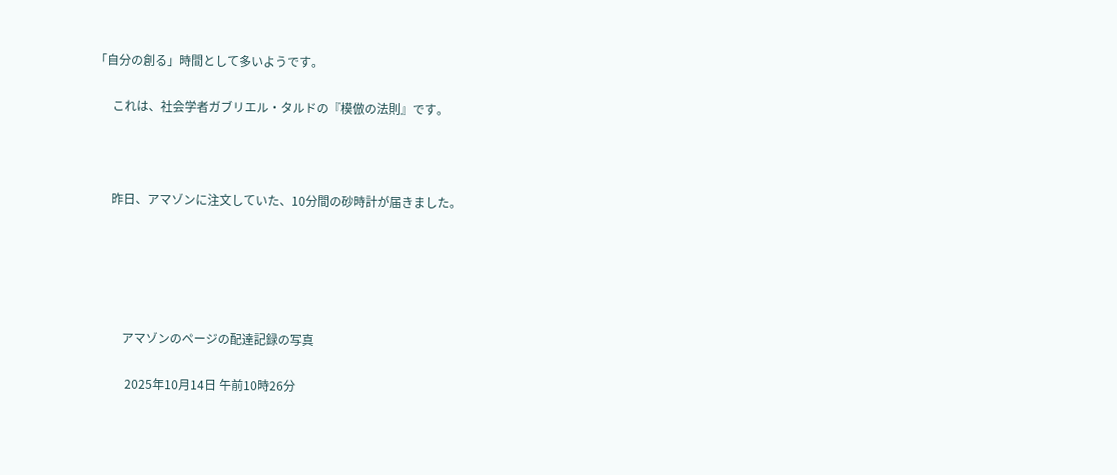「自分の創る」時間として多いようです。

      これは、社会学者ガブリエル・タルドの『模倣の法則』です。



      昨日、アマゾンに注文していた、10分間の砂時計が届きました。





          アマゾンのページの配達記録の写真

           2025年10月14日 午前10時26分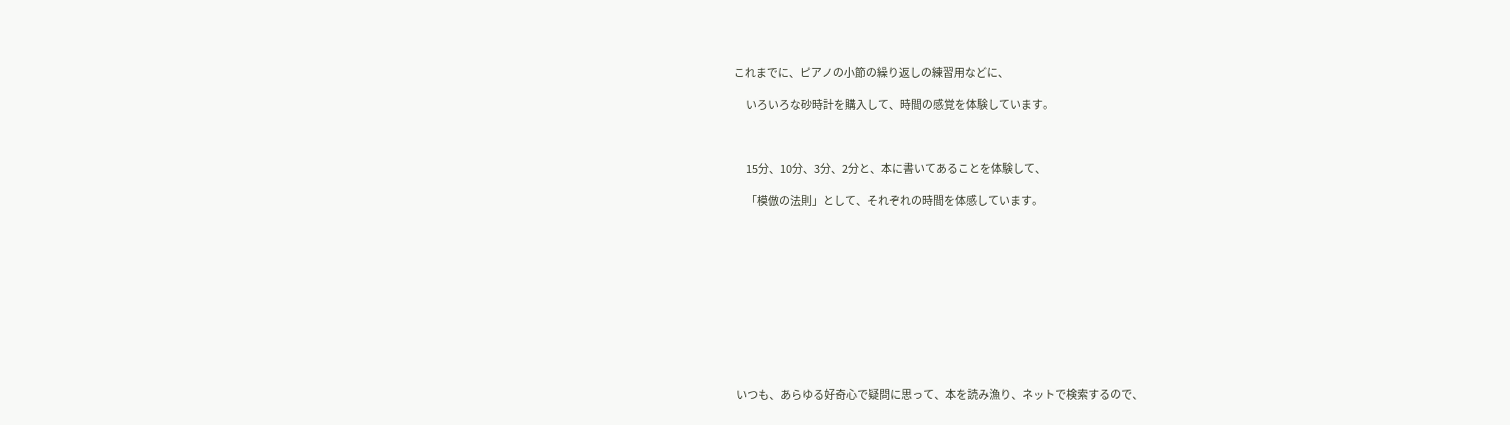これまでに、ピアノの小節の繰り返しの練習用などに、

      いろいろな砂時計を購入して、時間の感覚を体験しています。



      15分、10分、3分、2分と、本に書いてあることを体験して、

      「模倣の法則」として、それぞれの時間を体感しています。











 いつも、あらゆる好奇心で疑問に思って、本を読み漁り、ネットで検索するので、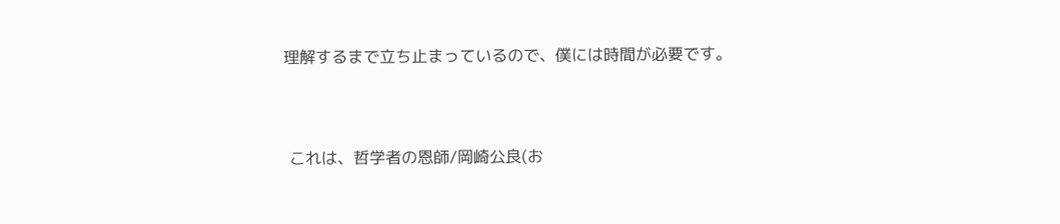理解するまで立ち止まっているので、僕には時間が必要です。



 これは、哲学者の恩師/岡崎公良(お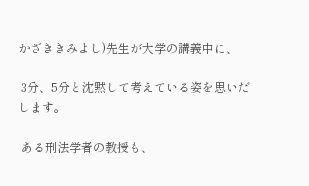かざききみよし)先生が大学の講義中に、

 3分、5分と沈黙して考えている姿を思いだします。

 ある刑法学者の教授も、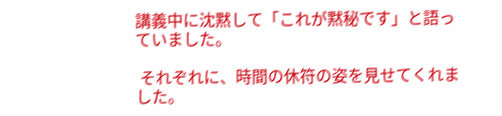講義中に沈黙して「これが黙秘です」と語っていました。

 それぞれに、時間の休符の姿を見せてくれました。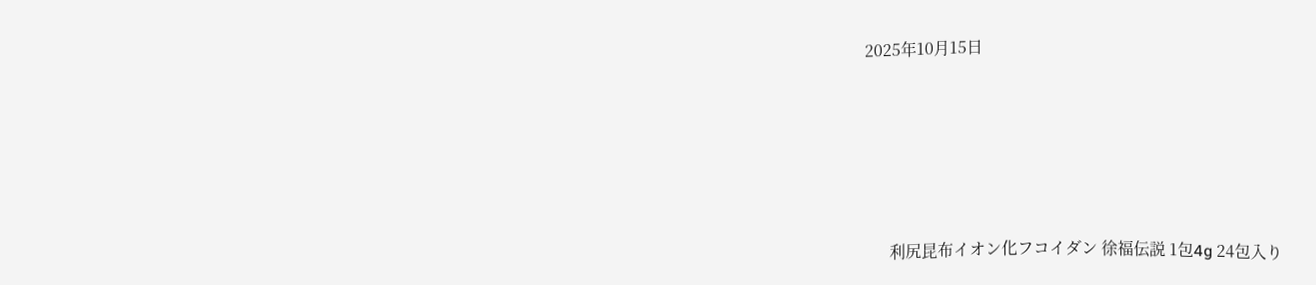2025年10月15日





      利尻昆布イオン化フコイダン 徐福伝説 1包4g 24包入り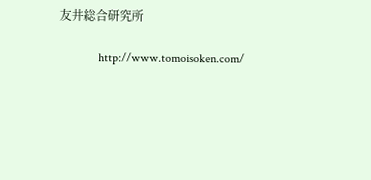友井総合研究所

             http://www.tomoisoken.com/